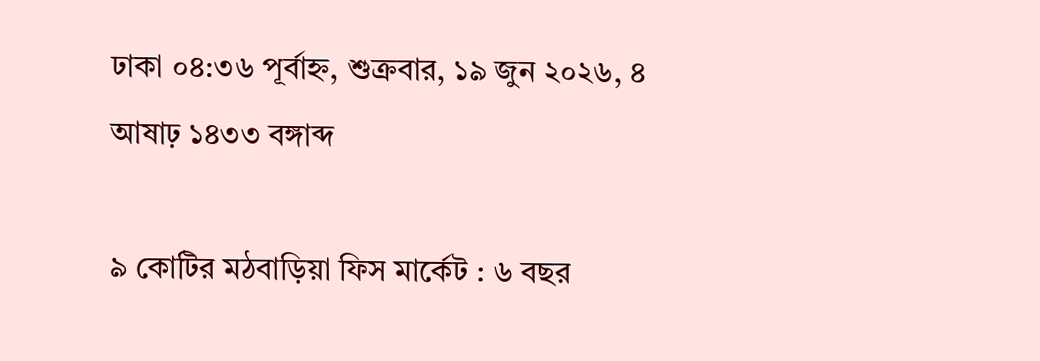ঢাকা ০৪:৩৬ পূর্বাহ্ন, শুক্রবার, ১৯ জুন ২০২৬, ৪ আষাঢ় ১৪৩৩ বঙ্গাব্দ

৯ কোটির মঠবাড়িয়া ফিস মার্কেট : ৬ বছর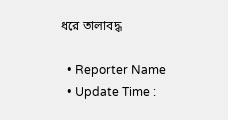ধরে তালাবদ্ধ

  • Reporter Name
  • Update Time :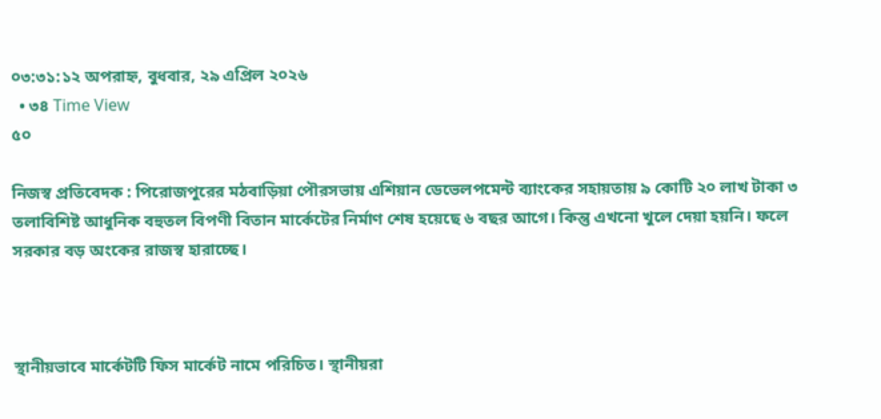০৩:৩১:১২ অপরাহ্ন, বুধবার, ২৯ এপ্রিল ২০২৬
  • ৩৪ Time View
৫০

নিজস্ব প্রতিবেদক : পিরোজপুরের মঠবাড়িয়া পৌরসভায় এশিয়ান ডেভেলপমেন্ট ব্যাংকের সহায়তায় ৯ কোটি ২০ লাখ টাকা ৩ তলাবিশিষ্ট আধুনিক বহুতল বিপণী বিতান মার্কেটের নির্মাণ শেষ হয়েছে ৬ বছর আগে। কিন্তু এখনো খুলে দেয়া হয়নি। ফলে সরকার বড় অংকের রাজস্ব হারাচ্ছে।



স্থানীয়ভাবে মার্কেটটি ফিস মার্কেট নামে পরিচিত। স্থানীয়রা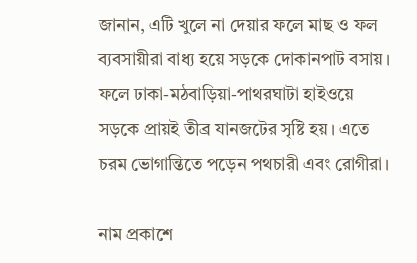জানান, এটি খুলে না দেয়ার ফলে মাছ ও ফল ব্যবসায়ীরা বাধ্য হয়ে সড়কে দোকানপাট বসায়। ফলে ঢাকা-মঠবাড়িয়া-পাথরঘাটা হাইওয়ে সড়কে প্রায়ই তীব্র যানজটের সৃষ্টি হয়। এতে চরম ভোগান্তিতে পড়েন পথচারী এবং রোগীরা।

নাম প্রকাশে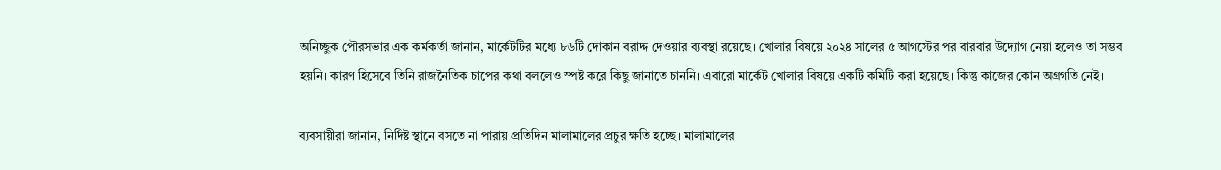অনিচ্ছুক পৌরসভার এক কর্মকর্তা জানান, মার্কেটটির মধ্যে ৮৬টি দোকান বরাদ্দ দেওয়ার ব্যবস্থা রয়েছে। খোলার বিষয়ে ২০২৪ সালের ৫ আগস্টের পর বারবার উদ্যোগ নেয়া হলেও তা সম্ভব হয়নি। কারণ হিসেবে তিনি রাজনৈতিক চাপের কথা বললেও স্পষ্ট করে কিছু জানাতে চাননি। এবারো মার্কেট খোলার বিষয়ে একটি কমিটি করা হয়েছে। কিন্তু কাজের কোন অগ্রগতি নেই।

ব্যবসায়ীরা জানান, নির্দিষ্ট স্থানে বসতে না পারায় প্রতিদিন মালামালের প্রচুর ক্ষতি হচ্ছে। মালামালের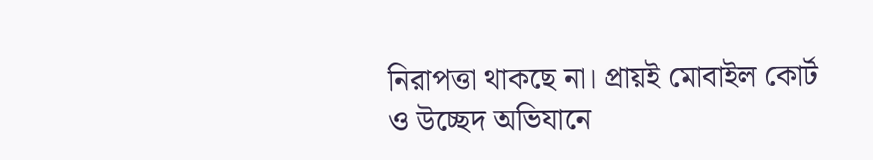নিরাপত্তা থাকছে না। প্রায়ই মোবাইল কোর্ট ও উচ্ছেদ অভিযানে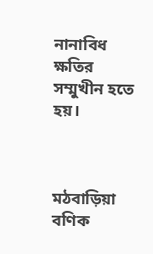নানাবিধ ক্ষতির সম্মুখীন হতে হয়।



মঠবাড়িয়া বণিক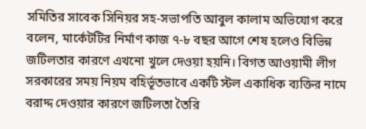সমিতির সাবেক সিনিয়র সহ-সভাপতি আবুল কালাম অভিযোগ করে বলেন, মার্কেটটির নির্মাণ কাজ ৭-৮ বছর আগে শেষ হলেও বিভিন্ন জটিলতার কারণে এখনো খুলে দেওয়া হয়নি। বিগত আওয়ামী লীগ সরকারের সময় নিয়ম বহির্ভূতভাবে একটি স্টল একাধিক ব্যক্তির নামে বরাদ্দ দেওয়ার কারণে জটিলতা তৈরি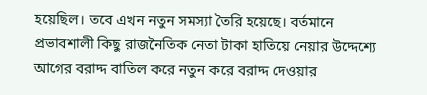হয়েছিল। তবে এখন নতুন সমস্যা তৈরি হয়েছে। বর্তমানে প্রভাবশালী কিছু রাজনৈতিক নেতা টাকা হাতিয়ে নেয়ার উদ্দেশ্যে আগের বরাদ্দ বাতিল করে নতুন করে বরাদ্দ দেওয়ার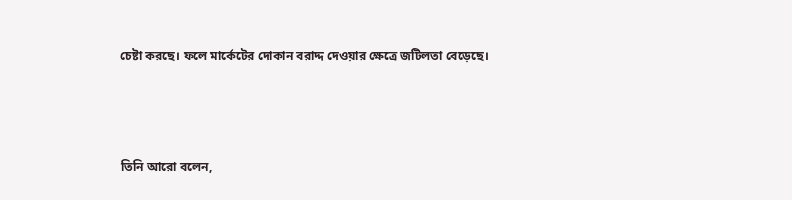চেষ্টা করছে। ফলে মার্কেটের দোকান বরাদ্দ দেওয়ার ক্ষেত্রে জটিলতা বেড়েছে।



তিনি আরো বলেন,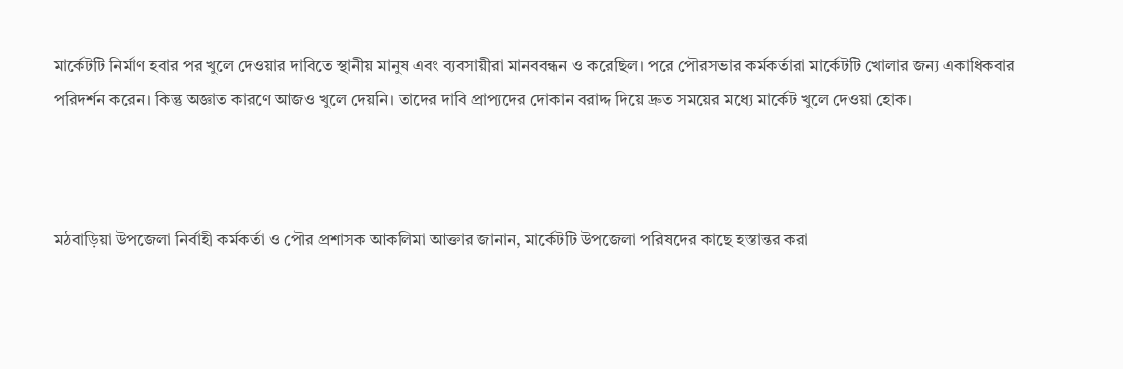মার্কেটটি নির্মাণ হবার পর খুলে দেওয়ার দাবিতে স্থানীয় মানুষ এবং ব্যবসায়ীরা মানববন্ধন ও করেছিল। পরে পৌরসভার কর্মকর্তারা মার্কেটটি খোলার জন্য একাধিকবার পরিদর্শন করেন। কিন্তু অজ্ঞাত কারণে আজও খুলে দেয়নি। তাদের দাবি প্রাপ্যদের দোকান বরাদ্দ দিয়ে দ্রুত সময়ের মধ্যে মার্কেট খুলে দেওয়া হোক।



মঠবাড়িয়া উপজেলা নির্বাহী কর্মকর্তা ও পৌর প্রশাসক আকলিমা আক্তার জানান, মার্কেটটি উপজেলা পরিষদের কাছে হস্তান্তর করা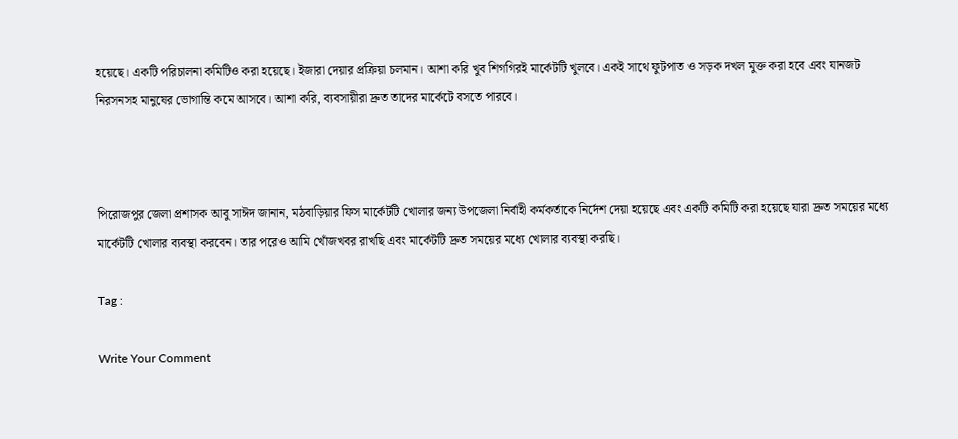হয়েছে। একটি পরিচালনা কমিটিও করা হয়েছে। ইজারা দেয়ার প্রক্রিয়া চলমান। আশা করি খুব শিগগিরই মার্কেটটি খুলবে। একই সাথে ফুটপাত ও সড়ক দখল মুক্ত করা হবে এবং যানজট নিরসনসহ মানুষের ভোগান্তি কমে আসবে। আশা করি, ব্যবসায়ীরা দ্রুত তাদের মার্কেটে বসতে পারবে।



পিরোজপুর জেলা প্রশাসক আবু সাঈদ জানান, মঠবাড়িয়ার ফিস মার্কেটটি খোলার জন্য উপজেলা নির্বাহী কর্মকর্তাকে নির্দেশ দেয়া হয়েছে এবং একটি কমিটি করা হয়েছে যারা দ্রুত সময়ের মধ্যে মার্কেটটি খোলার ব্যবস্থা করবেন। তার পরেও আমি খোঁজখবর রাখছি এবং মার্কেটটি দ্রুত সময়ের মধ্যে খোলার ব্যবস্থা করছি।

Tag :

Write Your Comment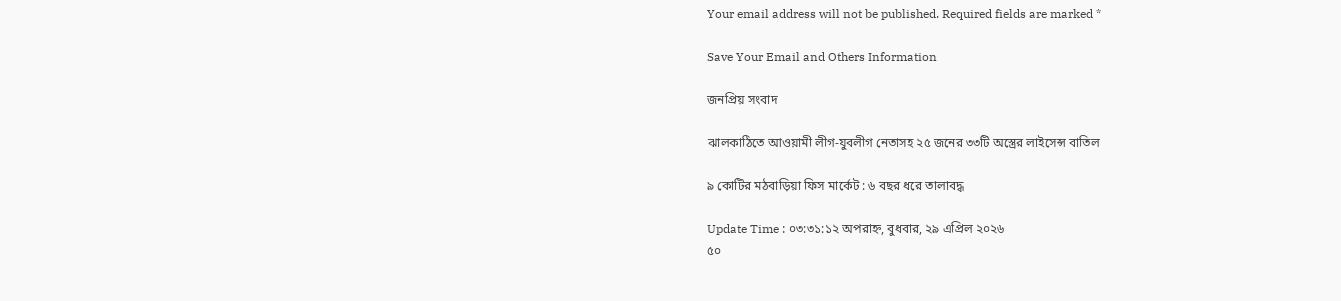Your email address will not be published. Required fields are marked *

Save Your Email and Others Information

জনপ্রিয় সংবাদ

ঝালকাঠিতে আওয়ামী লীগ-যুবলীগ নেতাসহ ২৫ জনের ৩৩টি অস্ত্রের লাইসেন্স বাতিল

৯ কোটির মঠবাড়িয়া ফিস মার্কেট : ৬ বছর ধরে তালাবদ্ধ

Update Time : ০৩:৩১:১২ অপরাহ্ন, বুধবার, ২৯ এপ্রিল ২০২৬
৫০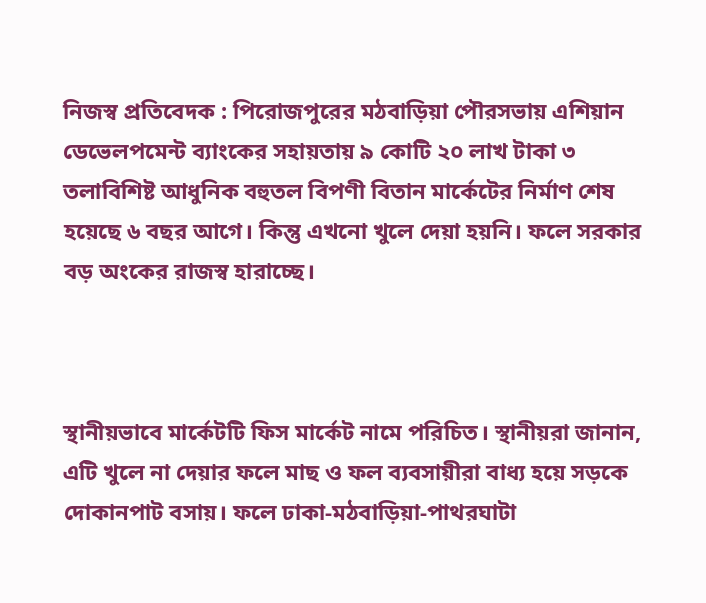নিজস্ব প্রতিবেদক : পিরোজপুরের মঠবাড়িয়া পৌরসভায় এশিয়ান ডেভেলপমেন্ট ব্যাংকের সহায়তায় ৯ কোটি ২০ লাখ টাকা ৩ তলাবিশিষ্ট আধুনিক বহুতল বিপণী বিতান মার্কেটের নির্মাণ শেষ হয়েছে ৬ বছর আগে। কিন্তু এখনো খুলে দেয়া হয়নি। ফলে সরকার বড় অংকের রাজস্ব হারাচ্ছে।



স্থানীয়ভাবে মার্কেটটি ফিস মার্কেট নামে পরিচিত। স্থানীয়রা জানান, এটি খুলে না দেয়ার ফলে মাছ ও ফল ব্যবসায়ীরা বাধ্য হয়ে সড়কে দোকানপাট বসায়। ফলে ঢাকা-মঠবাড়িয়া-পাথরঘাটা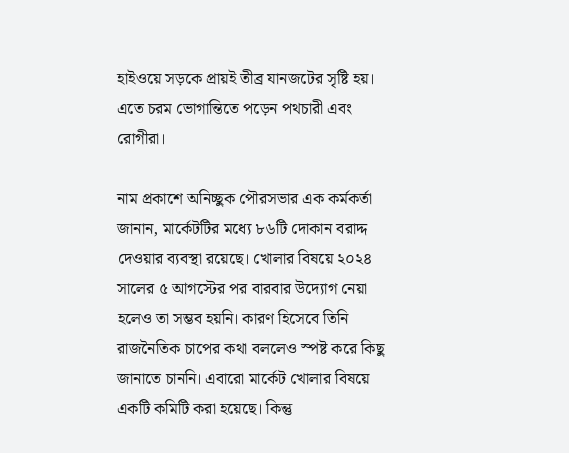হাইওয়ে সড়কে প্রায়ই তীব্র যানজটের সৃষ্টি হয়। এতে চরম ভোগান্তিতে পড়েন পথচারী এবং রোগীরা।

নাম প্রকাশে অনিচ্ছুক পৌরসভার এক কর্মকর্তা জানান, মার্কেটটির মধ্যে ৮৬টি দোকান বরাদ্দ দেওয়ার ব্যবস্থা রয়েছে। খোলার বিষয়ে ২০২৪ সালের ৫ আগস্টের পর বারবার উদ্যোগ নেয়া হলেও তা সম্ভব হয়নি। কারণ হিসেবে তিনি রাজনৈতিক চাপের কথা বললেও স্পষ্ট করে কিছু জানাতে চাননি। এবারো মার্কেট খোলার বিষয়ে একটি কমিটি করা হয়েছে। কিন্তু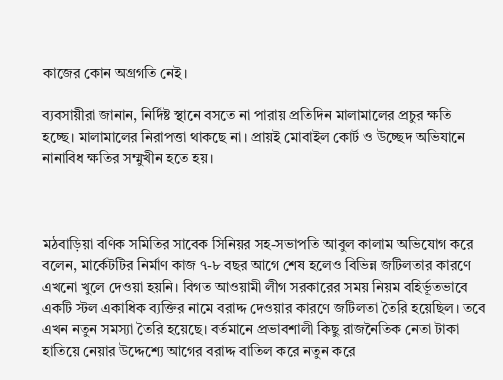কাজের কোন অগ্রগতি নেই।

ব্যবসায়ীরা জানান, নির্দিষ্ট স্থানে বসতে না পারায় প্রতিদিন মালামালের প্রচুর ক্ষতি হচ্ছে। মালামালের নিরাপত্তা থাকছে না। প্রায়ই মোবাইল কোর্ট ও উচ্ছেদ অভিযানে নানাবিধ ক্ষতির সম্মুখীন হতে হয়।



মঠবাড়িয়া বণিক সমিতির সাবেক সিনিয়র সহ-সভাপতি আবুল কালাম অভিযোগ করে বলেন, মার্কেটটির নির্মাণ কাজ ৭-৮ বছর আগে শেষ হলেও বিভিন্ন জটিলতার কারণে এখনো খুলে দেওয়া হয়নি। বিগত আওয়ামী লীগ সরকারের সময় নিয়ম বহির্ভূতভাবে একটি স্টল একাধিক ব্যক্তির নামে বরাদ্দ দেওয়ার কারণে জটিলতা তৈরি হয়েছিল। তবে এখন নতুন সমস্যা তৈরি হয়েছে। বর্তমানে প্রভাবশালী কিছু রাজনৈতিক নেতা টাকা হাতিয়ে নেয়ার উদ্দেশ্যে আগের বরাদ্দ বাতিল করে নতুন করে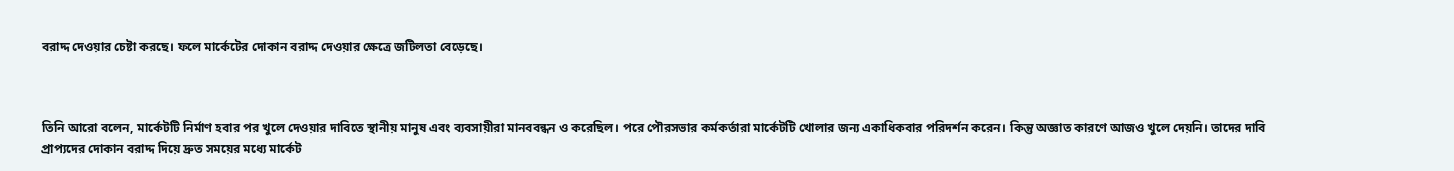বরাদ্দ দেওয়ার চেষ্টা করছে। ফলে মার্কেটের দোকান বরাদ্দ দেওয়ার ক্ষেত্রে জটিলতা বেড়েছে।



তিনি আরো বলেন, মার্কেটটি নির্মাণ হবার পর খুলে দেওয়ার দাবিতে স্থানীয় মানুষ এবং ব্যবসায়ীরা মানববন্ধন ও করেছিল। পরে পৌরসভার কর্মকর্তারা মার্কেটটি খোলার জন্য একাধিকবার পরিদর্শন করেন। কিন্তু অজ্ঞাত কারণে আজও খুলে দেয়নি। তাদের দাবি প্রাপ্যদের দোকান বরাদ্দ দিয়ে দ্রুত সময়ের মধ্যে মার্কেট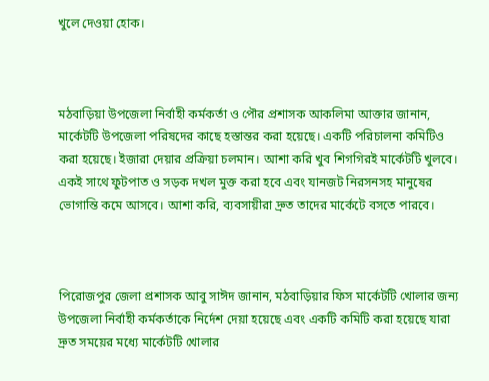খুলে দেওয়া হোক।



মঠবাড়িয়া উপজেলা নির্বাহী কর্মকর্তা ও পৌর প্রশাসক আকলিমা আক্তার জানান, মার্কেটটি উপজেলা পরিষদের কাছে হস্তান্তর করা হয়েছে। একটি পরিচালনা কমিটিও করা হয়েছে। ইজারা দেয়ার প্রক্রিয়া চলমান। আশা করি খুব শিগগিরই মার্কেটটি খুলবে। একই সাথে ফুটপাত ও সড়ক দখল মুক্ত করা হবে এবং যানজট নিরসনসহ মানুষের ভোগান্তি কমে আসবে। আশা করি, ব্যবসায়ীরা দ্রুত তাদের মার্কেটে বসতে পারবে।



পিরোজপুর জেলা প্রশাসক আবু সাঈদ জানান, মঠবাড়িয়ার ফিস মার্কেটটি খোলার জন্য উপজেলা নির্বাহী কর্মকর্তাকে নির্দেশ দেয়া হয়েছে এবং একটি কমিটি করা হয়েছে যারা দ্রুত সময়ের মধ্যে মার্কেটটি খোলার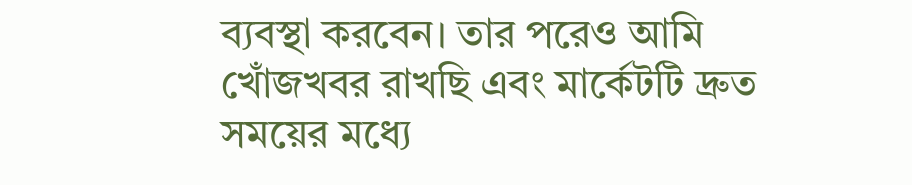ব্যবস্থা করবেন। তার পরেও আমি খোঁজখবর রাখছি এবং মার্কেটটি দ্রুত সময়ের মধ্যে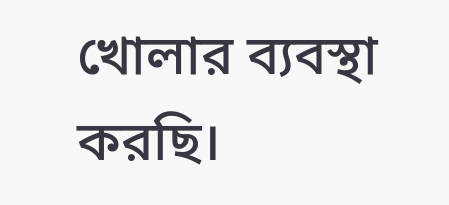খোলার ব্যবস্থা করছি।